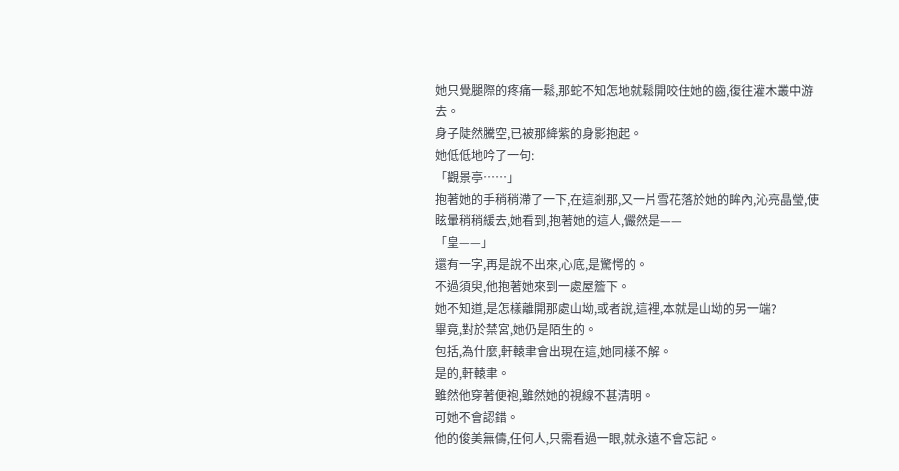她只覺腿際的疼痛一鬆,那蛇不知怎地就鬆開咬住她的齒,復往灌木叢中游去。
身子陡然騰空,已被那絳紫的身影抱起。
她低低地吟了一句:
「觀景亭……」
抱著她的手稍稍滯了一下,在這剎那,又一片雪花落於她的眸內,沁亮晶瑩,使眩暈稍稍緩去,她看到,抱著她的這人,儼然是——
「皇——」
還有一字,再是說不出來,心底,是驚愕的。
不過須臾,他抱著她來到一處屋簷下。
她不知道,是怎樣離開那處山坳,或者說,這裡,本就是山坳的另一端?
畢竟,對於禁宮,她仍是陌生的。
包括,為什麼,軒轅聿會出現在這,她同樣不解。
是的,軒轅聿。
雖然他穿著便袍,雖然她的視線不甚清明。
可她不會認錯。
他的俊美無儔,任何人,只需看過一眼,就永遠不會忘記。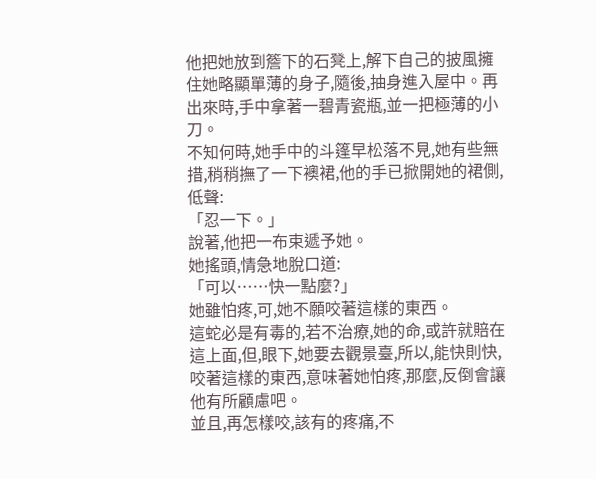他把她放到簷下的石凳上,解下自己的披風擁住她略顯單薄的身子,隨後,抽身進入屋中。再出來時,手中拿著一碧青瓷瓶,並一把極薄的小刀。
不知何時,她手中的斗篷早松落不見,她有些無措,稍稍撫了一下襖裙,他的手已掀開她的裙側,低聲:
「忍一下。」
說著,他把一布束遞予她。
她搖頭,情急地脫口道:
「可以……快一點麼?」
她雖怕疼,可,她不願咬著這樣的東西。
這蛇必是有毒的,若不治療,她的命,或許就賠在這上面,但,眼下,她要去觀景臺,所以,能快則快,咬著這樣的東西,意味著她怕疼,那麼,反倒會讓他有所顧慮吧。
並且,再怎樣咬,該有的疼痛,不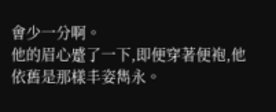會少一分啊。
他的眉心蹙了一下,即便穿著便袍,他依舊是那樣丰姿雋永。